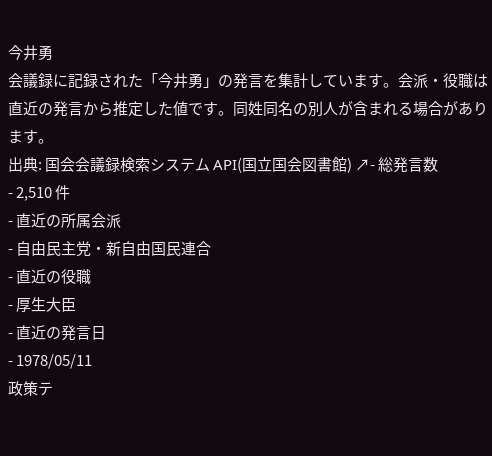今井勇
会議録に記録された「今井勇」の発言を集計しています。会派・役職は直近の発言から推定した値です。同姓同名の別人が含まれる場合があります。
出典: 国会会議録検索システム API(国立国会図書館) ↗- 総発言数
- 2,510 件
- 直近の所属会派
- 自由民主党・新自由国民連合
- 直近の役職
- 厚生大臣
- 直近の発言日
- 1978/05/11
政策テ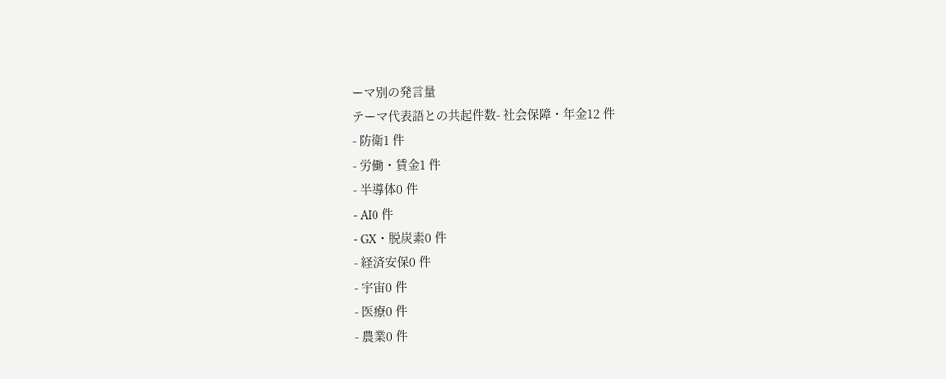ーマ別の発言量
テーマ代表語との共起件数- 社会保障・年金12 件
- 防衛1 件
- 労働・賃金1 件
- 半導体0 件
- AI0 件
- GX・脱炭素0 件
- 経済安保0 件
- 宇宙0 件
- 医療0 件
- 農業0 件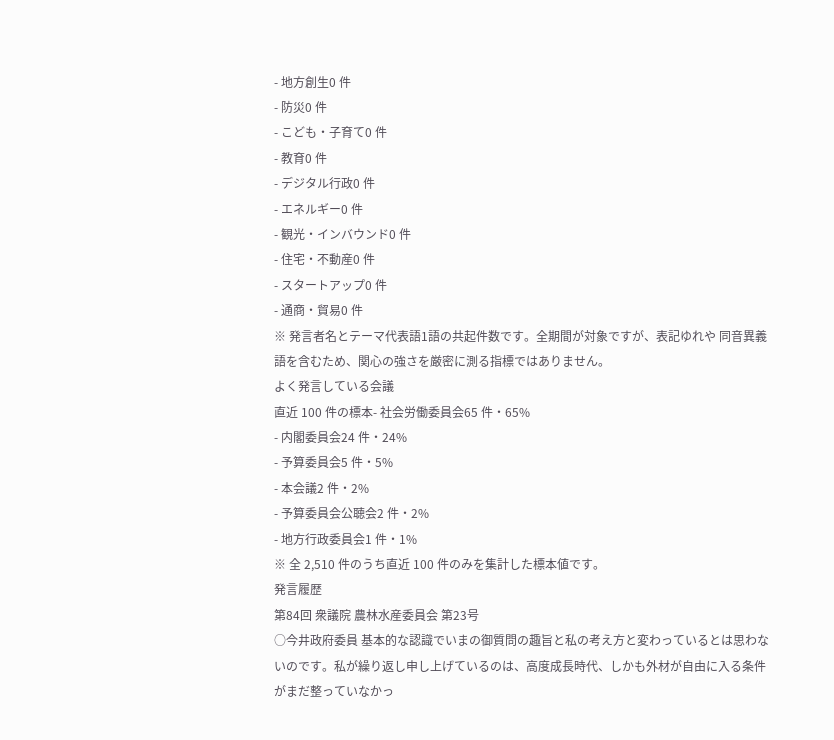- 地方創生0 件
- 防災0 件
- こども・子育て0 件
- 教育0 件
- デジタル行政0 件
- エネルギー0 件
- 観光・インバウンド0 件
- 住宅・不動産0 件
- スタートアップ0 件
- 通商・貿易0 件
※ 発言者名とテーマ代表語1語の共起件数です。全期間が対象ですが、表記ゆれや 同音異義語を含むため、関心の強さを厳密に測る指標ではありません。
よく発言している会議
直近 100 件の標本- 社会労働委員会65 件・65%
- 内閣委員会24 件・24%
- 予算委員会5 件・5%
- 本会議2 件・2%
- 予算委員会公聴会2 件・2%
- 地方行政委員会1 件・1%
※ 全 2,510 件のうち直近 100 件のみを集計した標本値です。
発言履歴
第84回 衆議院 農林水産委員会 第23号
○今井政府委員 基本的な認識でいまの御質問の趣旨と私の考え方と変わっているとは思わないのです。私が繰り返し申し上げているのは、高度成長時代、しかも外材が自由に入る条件がまだ整っていなかっ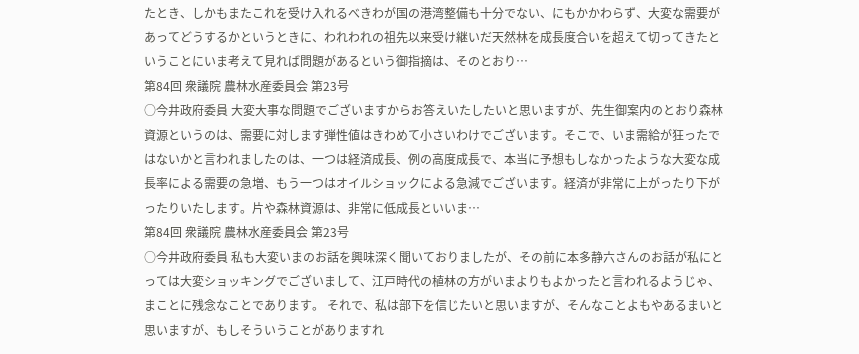たとき、しかもまたこれを受け入れるべきわが国の港湾整備も十分でない、にもかかわらず、大変な需要があってどうするかというときに、われわれの祖先以来受け継いだ天然林を成長度合いを超えて切ってきたということにいま考えて見れば問題があるという御指摘は、そのとおり…
第84回 衆議院 農林水産委員会 第23号
○今井政府委員 大変大事な問題でございますからお答えいたしたいと思いますが、先生御案内のとおり森林資源というのは、需要に対します弾性値はきわめて小さいわけでございます。そこで、いま需給が狂ったではないかと言われましたのは、一つは経済成長、例の高度成長で、本当に予想もしなかったような大変な成長率による需要の急増、もう一つはオイルショックによる急減でございます。経済が非常に上がったり下がったりいたします。片や森林資源は、非常に低成長といいま…
第84回 衆議院 農林水産委員会 第23号
○今井政府委員 私も大変いまのお話を興味深く聞いておりましたが、その前に本多静六さんのお話が私にとっては大変ショッキングでございまして、江戸時代の植林の方がいまよりもよかったと言われるようじゃ、まことに残念なことであります。 それで、私は部下を信じたいと思いますが、そんなことよもやあるまいと思いますが、もしそういうことがありますれ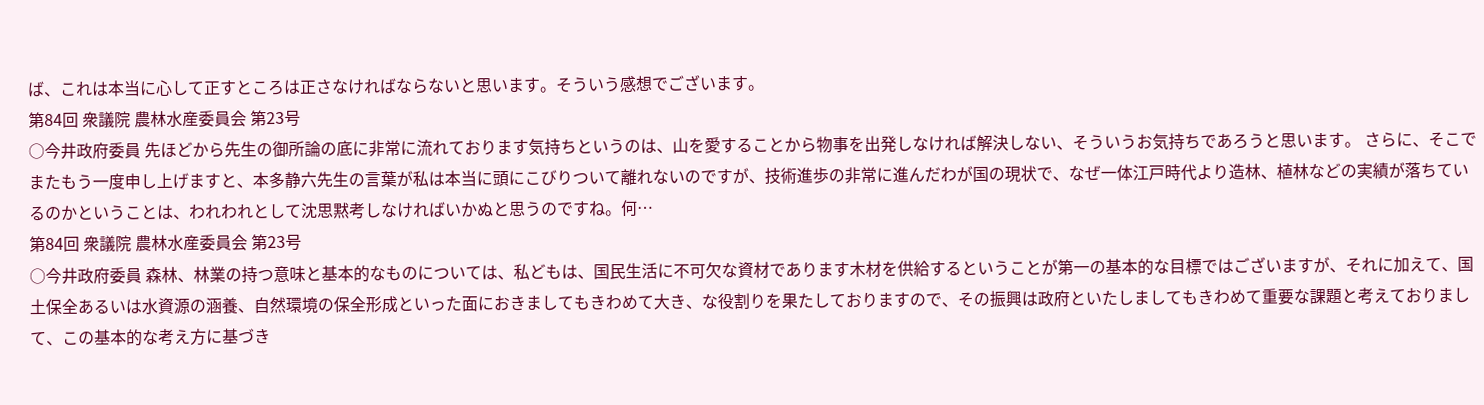ば、これは本当に心して正すところは正さなければならないと思います。そういう感想でございます。
第84回 衆議院 農林水産委員会 第23号
○今井政府委員 先ほどから先生の御所論の底に非常に流れております気持ちというのは、山を愛することから物事を出発しなければ解決しない、そういうお気持ちであろうと思います。 さらに、そこでまたもう一度申し上げますと、本多静六先生の言葉が私は本当に頭にこびりついて離れないのですが、技術進歩の非常に進んだわが国の現状で、なぜ一体江戸時代より造林、植林などの実績が落ちているのかということは、われわれとして沈思黙考しなければいかぬと思うのですね。何…
第84回 衆議院 農林水産委員会 第23号
○今井政府委員 森林、林業の持つ意味と基本的なものについては、私どもは、国民生活に不可欠な資材であります木材を供給するということが第一の基本的な目標ではございますが、それに加えて、国土保全あるいは水資源の涵養、自然環境の保全形成といった面におきましてもきわめて大き、な役割りを果たしておりますので、その振興は政府といたしましてもきわめて重要な課題と考えておりまして、この基本的な考え方に基づき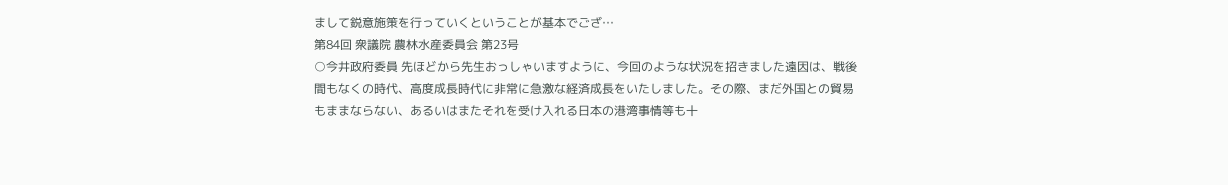まして鋭意施策を行っていくということが基本でござ…
第84回 衆議院 農林水産委員会 第23号
○今井政府委員 先ほどから先生おっしゃいますように、今回のような状況を招きました遠因は、戦後間もなくの時代、高度成長時代に非常に急激な経済成長をいたしました。その際、まだ外国との貿易もままならない、あるいはまたそれを受け入れる日本の港湾事情等も十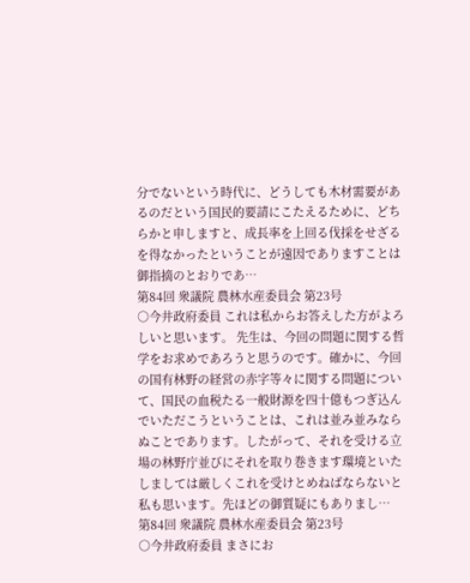分でないという時代に、どうしても木材需要があるのだという国民的要請にこたえるために、どちらかと申しますと、成長率を上回る伐採をせざるを得なかったということが遠因でありますことは御指摘のとおりであ…
第84回 衆議院 農林水産委員会 第23号
○今井政府委員 これは私からお答えした方がよろしいと思います。 先生は、今回の問題に関する哲学をお求めであろうと思うのです。確かに、今回の国有林野の経営の赤字等々に関する問題について、国民の血税たる一般財源を四十億もつぎ込んでいただこうということは、これは並み並みならぬことであります。したがって、それを受ける立場の林野庁並びにそれを取り巻きます環境といたしましては厳しくこれを受けとめねばならないと私も思います。先ほどの御質疑にもありまし…
第84回 衆議院 農林水産委員会 第23号
○今井政府委員 まさにお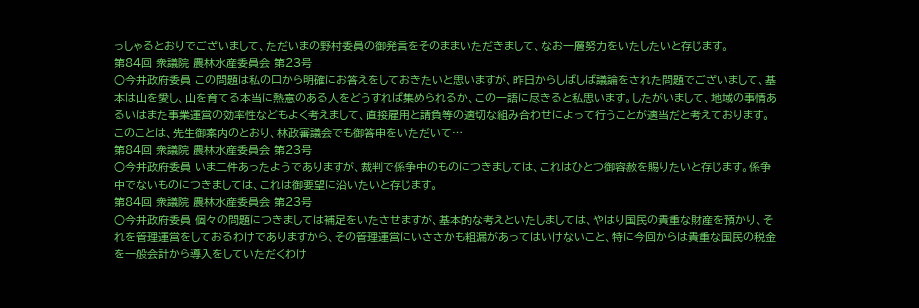っしゃるとおりでございまして、ただいまの野村委員の御発言をそのままいただきまして、なお一層努力をいたしたいと存じます。
第84回 衆議院 農林水産委員会 第23号
○今井政府委員 この問題は私の口から明確にお答えをしておきたいと思いますが、昨日からしばしば議論をされた問題でございまして、基本は山を愛し、山を育てる本当に熱意のある人をどうすれば集められるか、この一語に尽きると私思います。したがいまして、地域の事情あるいはまた事業運営の効率性などもよく考えまして、直接雇用と請負等の適切な組み合わせによって行うことが適当だと考えております。このことは、先生御案内のとおり、林政審議会でも御答申をいただいて…
第84回 衆議院 農林水産委員会 第23号
○今井政府委員 いま二件あったようでありますが、裁判で係争中のものにつきましては、これはひとつ御容赦を賜りたいと存じます。係争中でないものにつきましては、これは御要望に沿いたいと存じます。
第84回 衆議院 農林水産委員会 第23号
○今井政府委員 個々の問題につきましては補足をいたさせますが、基本的な考えといたしましては、やはり国民の貴重な財産を預かり、それを管理運営をしておるわけでありますから、その管理運営にいささかも粗漏があってはいけないこと、特に今回からは貴重な国民の税金を一般会計から導入をしていただくわけ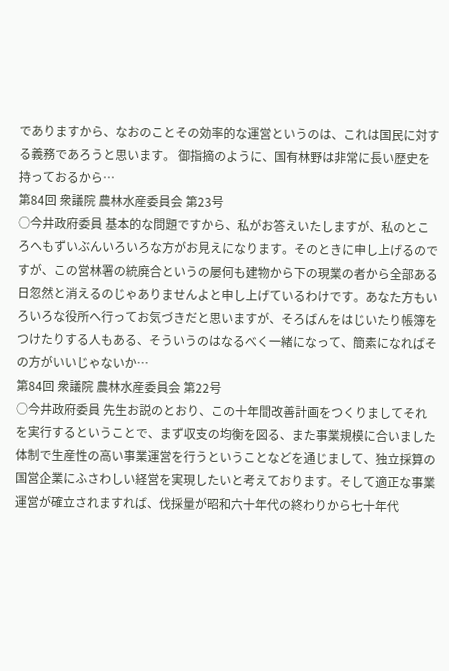でありますから、なおのことその効率的な運営というのは、これは国民に対する義務であろうと思います。 御指摘のように、国有林野は非常に長い歴史を持っておるから…
第84回 衆議院 農林水産委員会 第23号
○今井政府委員 基本的な問題ですから、私がお答えいたしますが、私のところへもずいぶんいろいろな方がお見えになります。そのときに申し上げるのですが、この営林署の統廃合というの屡何も建物から下の現業の者から全部ある日忽然と消えるのじゃありませんよと申し上げているわけです。あなた方もいろいろな役所へ行ってお気づきだと思いますが、そろばんをはじいたり帳簿をつけたりする人もある、そういうのはなるべく一緒になって、簡素になればその方がいいじゃないか…
第84回 衆議院 農林水産委員会 第22号
○今井政府委員 先生お説のとおり、この十年間改善計画をつくりましてそれを実行するということで、まず収支の均衡を図る、また事業規模に合いました体制で生産性の高い事業運営を行うということなどを通じまして、独立採算の国営企業にふさわしい経営を実現したいと考えております。そして適正な事業運営が確立されますれば、伐採量が昭和六十年代の終わりから七十年代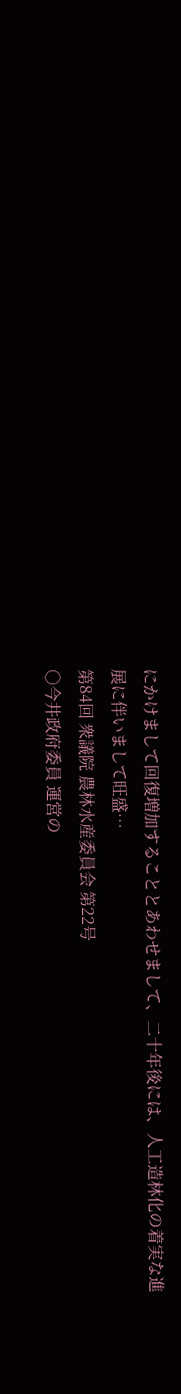にかけまして回復増加することとあわせまして、二十年後には、人工造林化の着実な進展に伴いまして旺盛…
第84回 衆議院 農林水産委員会 第22号
○今井政府委員 運営の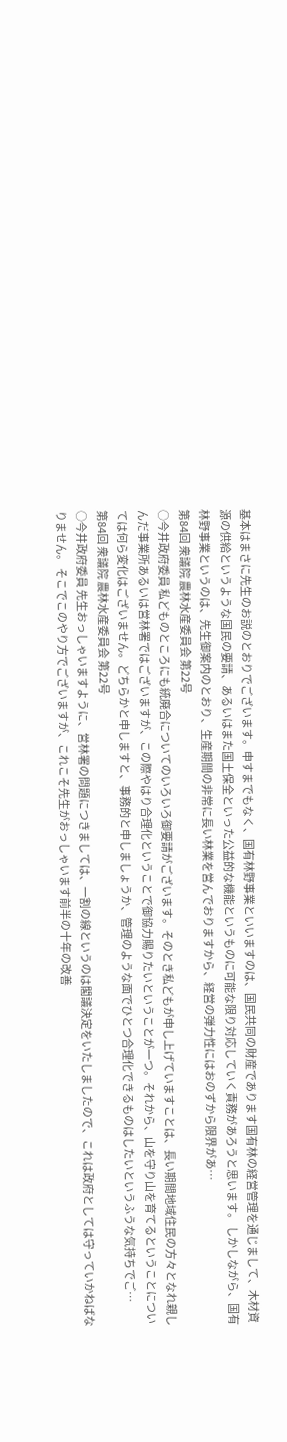基本はまさに先生のお説のとおりでございます。申すまでもなく、国有林野事業といいますのは、国民共同の財産であります国有林の経営管理を通じまして、木材資源の供給というような国民の要請、あるいはまた国土保全といった公益的な機能というものに可能な限り対応していく責務があろうと思います。 しかしながら、国有林野事業というのは、先生御案内のとおり、生産期間の非常に長い林業を営んでおりますから、経営の弾力性にはおのずから限界があ…
第84回 衆議院 農林水産委員会 第22号
○今井政府委員 私どものところにも統廃合についてのいろいろ御要請がございます。そのとき私どもが申し上げていますことは、長い期間地域住民の方々となれ親しんだ事業所あるいは営林署ではございますが、この際やはり合理化ということで御協力賜りたいということが一つ。それから、山を守り山を育てるということについては何ら変化はございません。どちらかと申しますと、事務的と申しましょうか、管理のような面でひとつ合理化できるものはしたいというふうな気持ちでご…
第84回 衆議院 農林水産委員会 第22号
○今井政府委員 先生おっしゃいますように、営林署の問題につきましては、一割の線というのは閣議決定をいたしましたので、これは政府としては守っていかねばなりません。 そこでこのやり方でございますが、これこそ先生がおっしゃいます前半の十年の改善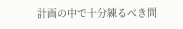計画の中で十分練るべき問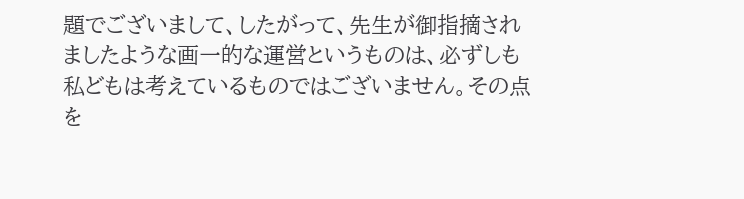題でございまして、したがって、先生が御指摘されましたような画一的な運営というものは、必ずしも私どもは考えているものではございません。その点を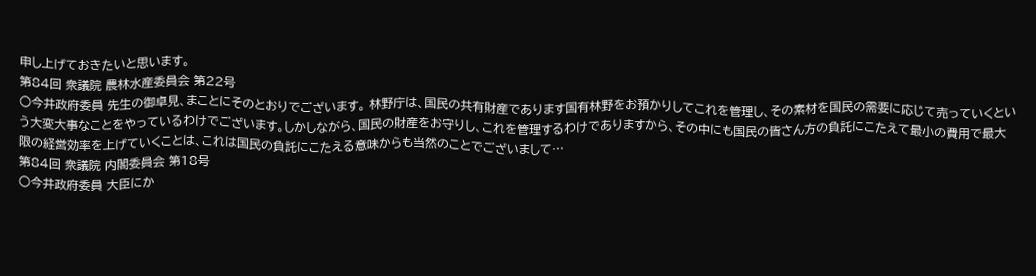申し上げておきたいと思います。
第84回 衆議院 農林水産委員会 第22号
○今井政府委員 先生の御卓見、まことにそのとおりでございます。 林野庁は、国民の共有財産であります国有林野をお預かりしてこれを管理し、その素材を国民の需要に応じて売っていくという大変大事なことをやっているわけでございます。しかしながら、国民の財産をお守りし、これを管理するわけでありますから、その中にも国民の皆さん方の負託にこたえて最小の費用で最大限の経営効率を上げていくことは、これは国民の負託にこたえる意味からも当然のことでございまして…
第84回 衆議院 内閣委員会 第18号
○今井政府委員 大臣にか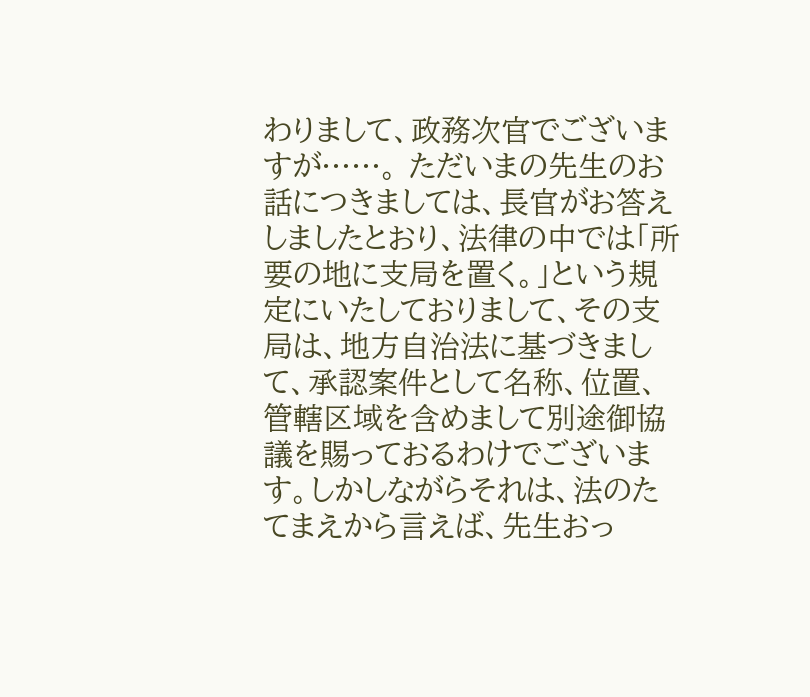わりまして、政務次官でございますが……。 ただいまの先生のお話につきましては、長官がお答えしましたとおり、法律の中では「所要の地に支局を置く。」という規定にいたしておりまして、その支局は、地方自治法に基づきまして、承認案件として名称、位置、管轄区域を含めまして別途御協議を賜っておるわけでございます。しかしながらそれは、法のたてまえから言えば、先生おっ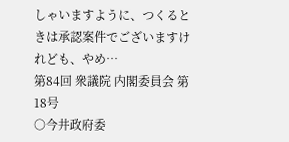しゃいますように、つくるときは承認案件でございますけれども、やめ…
第84回 衆議院 内閣委員会 第18号
○今井政府委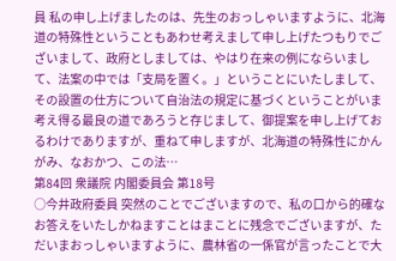員 私の申し上げましたのは、先生のおっしゃいますように、北海道の特殊性ということもあわせ考えまして申し上げたつもりでございまして、政府としましては、やはり在来の例にならいまして、法案の中では「支局を置く。」ということにいたしまして、その設置の仕方について自治法の規定に基づくということがいま考え得る最良の道であろうと存じまして、御提案を申し上げておるわけでありますが、重ねて申しますが、北海道の特殊性にかんがみ、なおかつ、この法…
第84回 衆議院 内閣委員会 第18号
○今井政府委員 突然のことでございますので、私の口から的確なお答えをいたしかねますことはまことに残念でございますが、ただいまおっしゃいますように、農林省の一係官が言ったことで大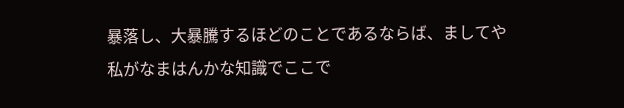暴落し、大暴騰するほどのことであるならば、ましてや私がなまはんかな知識でここで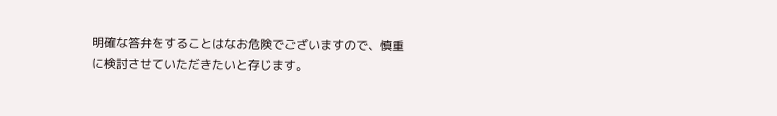明確な答弁をすることはなお危険でございますので、慎重に検討させていただきたいと存じます。